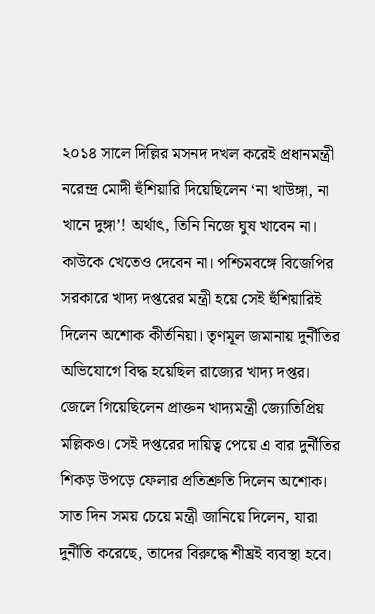২০১৪ সালে দিল্লির মসনদ দখল করেই প্রধানমন্ত্রী নরেন্দ্র মোদী হুঁশিয়ারি দিয়েছিলেন ‘না খাউঙ্গা, না খানে দুঙ্গা’! অর্থাৎ, তিনি নিজে ঘুষ খাবেন না। কাউকে খেতেও দেবেন না। পশ্চিমবঙ্গে বিজেপির সরকারে খাদ্য দপ্তরের মন্ত্রী হয়ে সেই হুঁশিয়ারিই দিলেন অশোক কীর্তনিয়া। তৃণমূল জমানায় দুর্নীতির অভিযোগে বিদ্ধ হয়েছিল রাজ্যের খাদ্য দপ্তর। জেলে গিয়েছিলেন প্রাক্তন খাদ্যমন্ত্রী জ্যোতিপ্রিয় মল্লিকও। সেই দপ্তরের দায়িত্ব পেয়ে এ বার দুর্নীতির শিকড় উপড়ে ফেলার প্রতিশ্রুতি দিলেন অশোক। সাত দিন সময় চেয়ে মন্ত্রী জানিয়ে দিলেন, যারা দুর্নীতি করেছে, তাদের বিরুদ্ধে শীঘ্রই ব্যবস্থা হবে।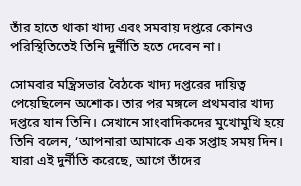তাঁর হাতে থাকা খাদ্য এবং সমবায় দপ্তরে কোনও পরিস্থিতিতেই তিনি দুর্নীতি হতে দেবেন না।

সোমবার মন্ত্রিসভার বৈঠকে খাদ্য দপ্তরের দায়িত্ব পেয়েছিলেন অশোক। তার পর মঙ্গলে প্রথমবার খাদ্য দপ্তরে যান তিনি। সেখানে সাংবাদিকদের মুখোমুখি হয়ে তিনি বলেন, ‘আপনারা আমাকে এক সপ্তাহ সময় দিন। যারা এই দুর্নীতি করেছে, আগে তাঁদের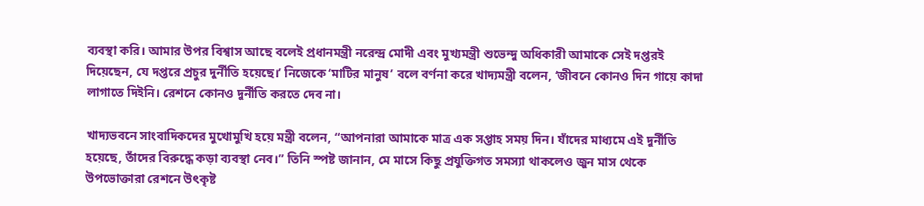ব্যবস্থা করি। আমার উপর বিশ্বাস আছে বলেই প্রধানমন্ত্রী নরেন্দ্র মোদী এবং মুখ্যমন্ত্রী শুভেন্দু অধিকারী আমাকে সেই দপ্তরই দিয়েছেন, যে দপ্তরে প্রচুর দুর্নীতি হয়েছে।’ নিজেকে ‘মাটির মানুষ’ বলে বর্ণনা করে খাদ্যমন্ত্রী বলেন, ‘জীবনে কোনও দিন গায়ে কাদা লাগাতে দিইনি। রেশনে কোনও দুর্নীতি করতে দেব না।

খাদ্যভবনে সাংবাদিকদের মুখোমুখি হয়ে মন্ত্রী বলেন, “আপনারা আমাকে মাত্র এক সপ্তাহ সময় দিন। যাঁদের মাধ্যমে এই দুর্নীতি হয়েছে, তাঁদের বিরুদ্ধে কড়া ব্যবস্থা নেব।” তিনি স্পষ্ট জানান, মে মাসে কিছু প্রযুক্তিগত সমস্যা থাকলেও জুন মাস থেকে উপভোক্তারা রেশনে উৎকৃষ্ট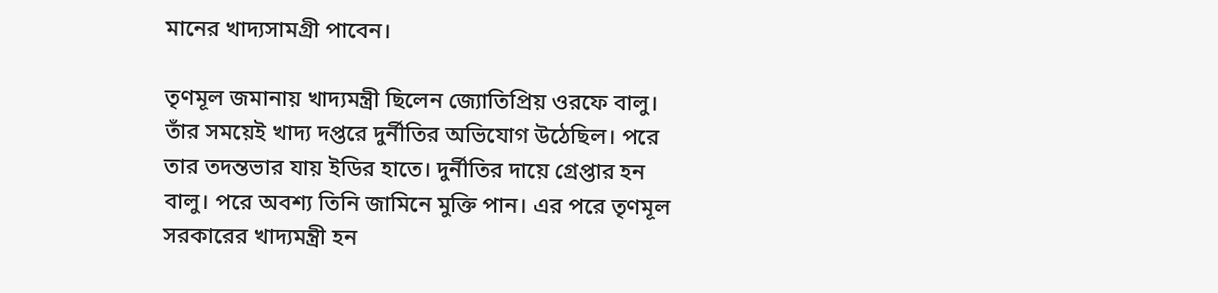মানের খাদ্যসামগ্রী পাবেন।

তৃণমূল জমানায় খাদ্যমন্ত্রী ছিলেন জ্যোতিপ্রিয় ওরফে বালু। তাঁর সময়েই খাদ্য দপ্তরে দুর্নীতির অভিযোগ উঠেছিল। পরে তার তদন্তভার যায় ইডির হাতে। দুর্নীতির দায়ে গ্রেপ্তার হন বালু। পরে অবশ্য তিনি জামিনে মুক্তি পান। এর পরে তৃণমূল সরকারের খাদ্যমন্ত্রী হন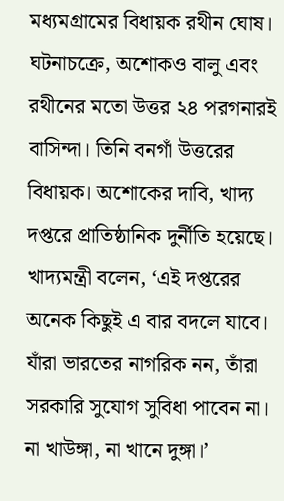মধ্যমগ্রামের বিধায়ক রথীন ঘোষ। ঘটনাচক্রে, অশোকও বালু এবং রথীনের মতো উত্তর ২৪ পরগনারই বাসিন্দা। তিনি বনগাঁ উত্তরের বিধায়ক। অশোকের দাবি, খাদ্য দপ্তরে প্রাতিষ্ঠানিক দুর্নীতি হয়েছে। খাদ্যমন্ত্রী বলেন, ‘এই দপ্তরের অনেক কিছুই এ বার বদলে যাবে। যাঁরা ভারতের নাগরিক নন, তাঁরা সরকারি সুযোগ সুবিধা পাবেন না। না খাউঙ্গা, না খানে দুঙ্গা।’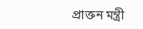প্রাক্তন মন্ত্রী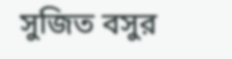সুজিত বসুর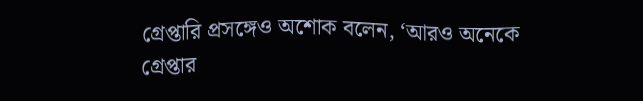গ্রেপ্তারি প্রসঙ্গেও অশোক বলেন, ‘আরও অনেকে গ্রেপ্তার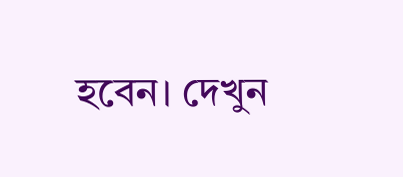হবেন। দেখুন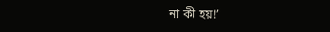না কী হয়!’